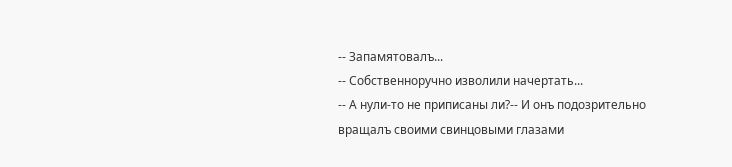-- Запамятовалъ...
-- Собственноручно изволили начертать...
-- А нули-то не приписаны ли?-- И онъ подозрительно вращалъ своими свинцовыми глазами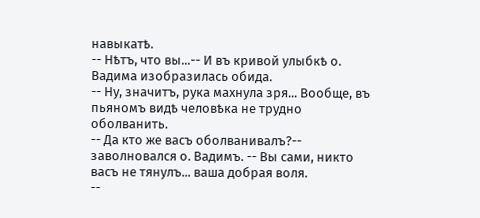навыкатѣ.
-- Нѣтъ, что вы...-- И въ кривой улыбкѣ о. Вадима изобразилась обида.
-- Ну, значитъ, рука махнула зря... Вообще, въ пьяномъ видѣ человѣка не трудно оболванить.
-- Да кто же васъ оболванивалъ?-- заволновался о. Вадимъ. -- Вы сами, никто васъ не тянулъ... ваша добрая воля.
--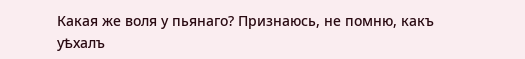Какая же воля у пьянаго? Признаюсь, не помню, какъ уѣхалъ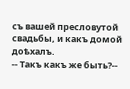съ вашей пресловутой свадьбы, и какъ домой доѣхалъ.
-- Такъ какъ же быть?--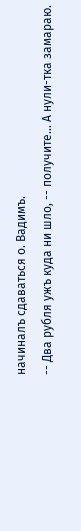начиналъ сдаваться о. Вадимъ.
-- Два рубля ужъ куда ни шло, -- получите... А нули-тка замараю.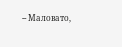-- Маловато,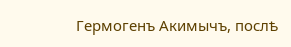Гермогенъ Акимычъ, послѣ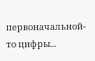первоначальной-то цифры...